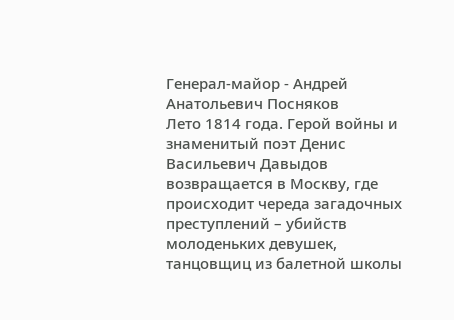Генерал-майор - Андрей Анатольевич Посняков
Лето 1814 года. Герой войны и знаменитый поэт Денис Васильевич Давыдов возвращается в Москву, где происходит череда загадочных преступлений – убийств молоденьких девушек, танцовщиц из балетной школы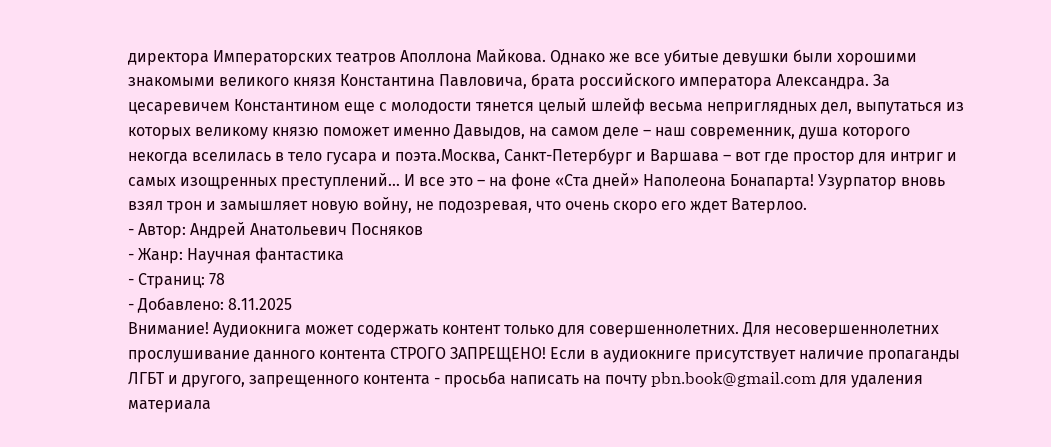директора Императорских театров Аполлона Майкова. Однако же все убитые девушки были хорошими знакомыми великого князя Константина Павловича, брата российского императора Александра. За цесаревичем Константином еще с молодости тянется целый шлейф весьма неприглядных дел, выпутаться из которых великому князю поможет именно Давыдов, на самом деле – наш современник, душа которого некогда вселилась в тело гусара и поэта.Москва, Санкт-Петербург и Варшава – вот где простор для интриг и самых изощренных преступлений… И все это – на фоне «Ста дней» Наполеона Бонапарта! Узурпатор вновь взял трон и замышляет новую войну, не подозревая, что очень скоро его ждет Ватерлоо.
- Автор: Андрей Анатольевич Посняков
- Жанр: Научная фантастика
- Страниц: 78
- Добавлено: 8.11.2025
Внимание! Аудиокнига может содержать контент только для совершеннолетних. Для несовершеннолетних прослушивание данного контента СТРОГО ЗАПРЕЩЕНО! Если в аудиокниге присутствует наличие пропаганды ЛГБТ и другого, запрещенного контента - просьба написать на почту pbn.book@gmail.com для удаления материала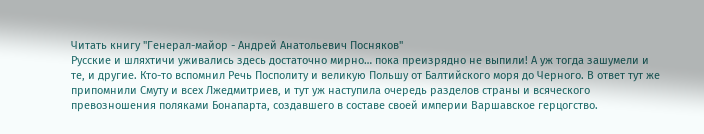Читать книгу "Генерал-майор - Андрей Анатольевич Посняков"
Русские и шляхтичи уживались здесь достаточно мирно… пока преизрядно не выпили! А уж тогда зашумели и те, и другие. Кто-то вспомнил Речь Посполиту и великую Польшу от Балтийского моря до Черного. В ответ тут же припомнили Смуту и всех Лжедмитриев, и тут уж наступила очередь разделов страны и всяческого превозношения поляками Бонапарта, создавшего в составе своей империи Варшавское герцогство.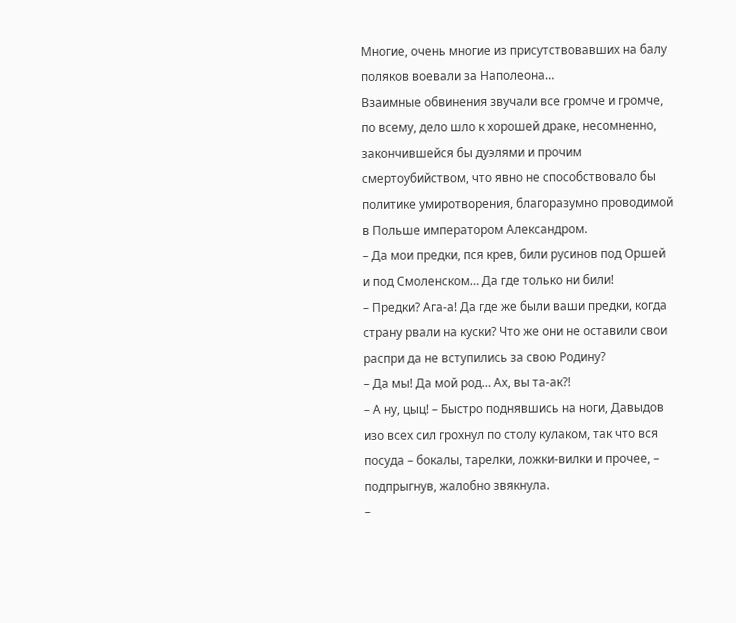Многие, очень многие из присутствовавших на балу поляков воевали за Наполеона…
Взаимные обвинения звучали все громче и громче, по всему, дело шло к хорошей драке, несомненно, закончившейся бы дуэлями и прочим смертоубийством, что явно не способствовало бы политике умиротворения, благоразумно проводимой в Польше императором Александром.
– Да мои предки, пся крев, били русинов под Оршей и под Смоленском… Да где только ни били!
– Предки? Ага-а! Да где же были ваши предки, когда страну рвали на куски? Что же они не оставили свои распри да не вступились за свою Родину?
– Да мы! Да мой род… Ах, вы та-ак?!
– А ну, цыц! – Быстро поднявшись на ноги, Давыдов изо всех сил грохнул по столу кулаком, так что вся посуда – бокалы, тарелки, ложки-вилки и прочее, – подпрыгнув, жалобно звякнула.
–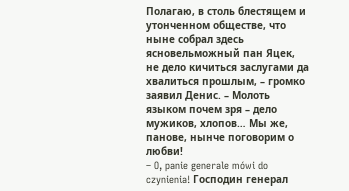Полагаю, в столь блестящем и утонченном обществе, что ныне собрал здесь ясновельможный пан Яцек, не дело кичиться заслугами да хвалиться прошлым, – громко заявил Денис. – Молоть языком почем зря – дело мужиков, хлопов… Мы же, панове, нынче поговорим о любви!
– O, panie generale mówi do czynienia! Господин генерал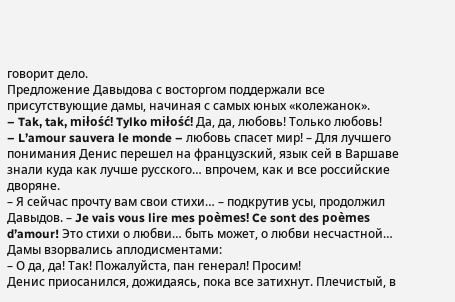говорит дело.
Предложение Давыдова с восторгом поддержали все присутствующие дамы, начиная с самых юных «колежанок».
– Tak, tak, miłość! Tylko miłość! Да, да, любовь! Только любовь!
– L’amour sauvera le monde – любовь спасет мир! – Для лучшего понимания Денис перешел на французский, язык сей в Варшаве знали куда как лучше русского… впрочем, как и все российские дворяне.
– Я сейчас прочту вам свои стихи… – подкрутив усы, продолжил Давыдов. – Je vais vous lire mes poèmes! Ce sont des poèmes d’amour! Это стихи о любви… быть может, о любви несчастной…
Дамы взорвались аплодисментами:
– О да, да! Так! Пожалуйста, пан генерал! Просим!
Денис приосанился, дожидаясь, пока все затихнут. Плечистый, в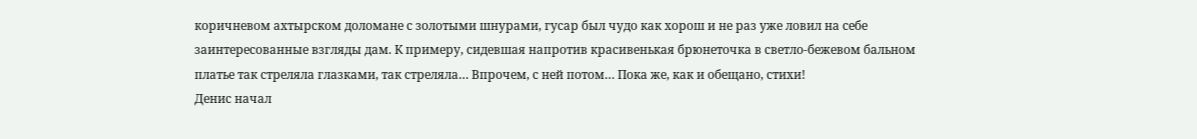коричневом ахтырском доломане с золотыми шнурами, гусар был чудо как хорош и не раз уже ловил на себе заинтересованные взгляды дам. К примеру, сидевшая напротив красивенькая брюнеточка в светло-бежевом бальном платье так стреляла глазками, так стреляла… Впрочем, с ней потом… Пока же, как и обещано, стихи!
Денис начал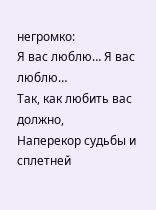негромко:
Я вас люблю… Я вас люблю…
Так, как любить вас должно,
Наперекор судьбы и сплетней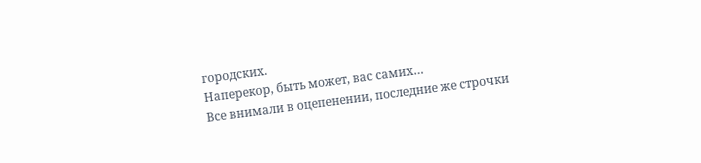городских.
Наперекор, быть может, вас самих…
Все внимали в оцепенении, последние же строчки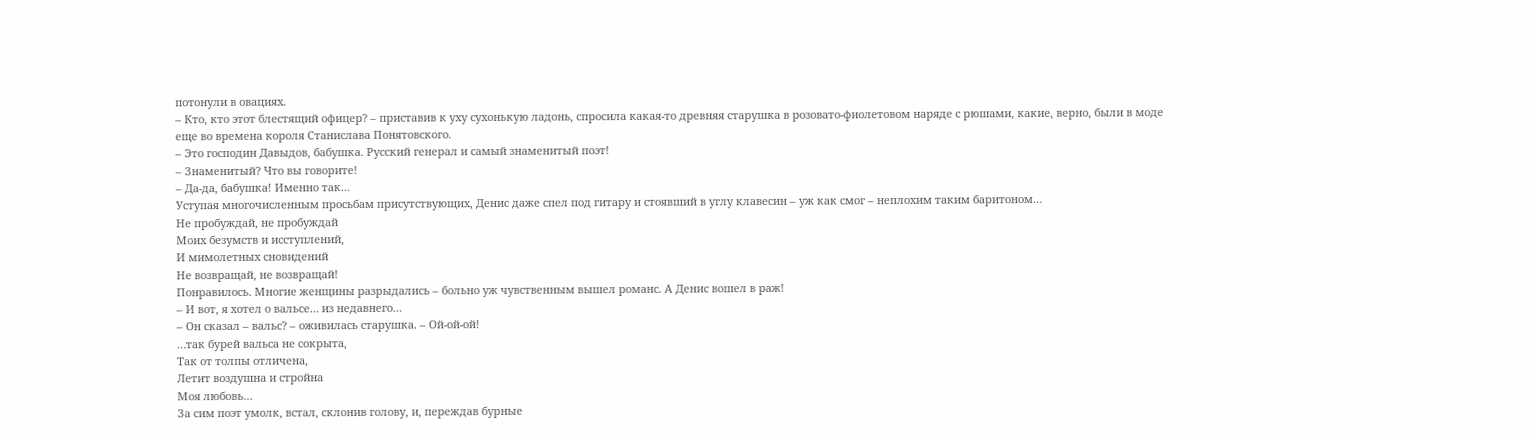потонули в овациях.
– Кто, кто этот блестящий офицер? – приставив к уху сухонькую ладонь, спросила какая-то древняя старушка в розовато-фиолетовом наряде с рюшами, какие, верно, были в моде еще во времена короля Станислава Понятовского.
– Это господин Давыдов, бабушка. Русский генерал и самый знаменитый поэт!
– Знаменитый? Что вы говорите!
– Да-да, бабушка! Именно так…
Уступая многочисленным просьбам присутствующих, Денис даже спел под гитару и стоявший в углу клавесин – уж как смог – неплохим таким баритоном…
Не пробуждай, не пробуждай
Моих безумств и исступлений,
И мимолетных сновидений
Не возвращай, не возвращай!
Понравилось. Многие женщины разрыдались – больно уж чувственным вышел романс. А Денис вошел в раж!
– И вот, я хотел о вальсе… из недавнего…
– Он сказал – вальс? – оживилась старушка. – Ой-ой-ой!
…так бурей вальса не сокрыта,
Так от толпы отличена,
Летит воздушна и стройна
Моя любовь…
За сим поэт умолк, встал, склонив голову, и, переждав бурные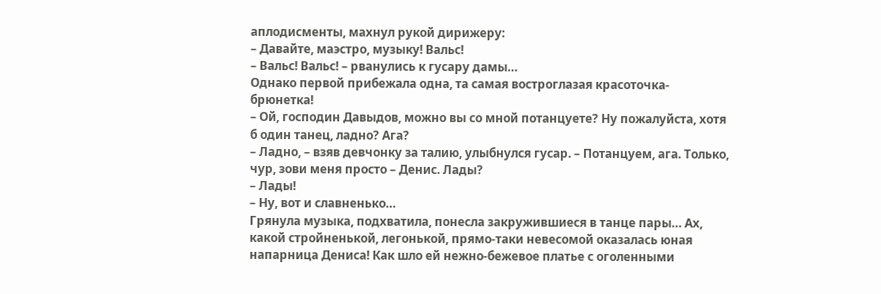аплодисменты, махнул рукой дирижеру:
– Давайте, маэстро, музыку! Вальс!
– Вальс! Вальс! – рванулись к гусару дамы…
Однако первой прибежала одна, та самая востроглазая красоточка-брюнетка!
– Ой, господин Давыдов, можно вы со мной потанцуете? Ну пожалуйста, хотя б один танец, ладно? Ага?
– Ладно, – взяв девчонку за талию, улыбнулся гусар. – Потанцуем, ага. Только, чур, зови меня просто – Денис. Лады?
– Лады!
– Ну, вот и славненько…
Грянула музыка, подхватила, понесла закружившиеся в танце пары… Ах, какой стройненькой, легонькой, прямо-таки невесомой оказалась юная напарница Дениса! Как шло ей нежно-бежевое платье с оголенными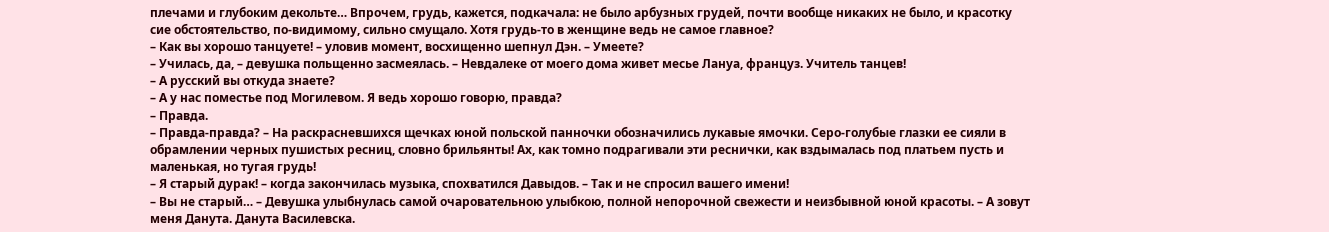плечами и глубоким декольте… Впрочем, грудь, кажется, подкачала: не было арбузных грудей, почти вообще никаких не было, и красотку сие обстоятельство, по-видимому, сильно смущало. Хотя грудь-то в женщине ведь не самое главное?
– Как вы хорошо танцуете! – уловив момент, восхищенно шепнул Дэн. – Умеете?
– Училась, да, – девушка польщенно засмеялась. – Невдалеке от моего дома живет месье Лануа, француз. Учитель танцев!
– А русский вы откуда знаете?
– А у нас поместье под Могилевом. Я ведь хорошо говорю, правда?
– Правда.
– Правда-правда? – На раскрасневшихся щечках юной польской панночки обозначились лукавые ямочки. Серо-голубые глазки ее сияли в обрамлении черных пушистых ресниц, словно брильянты! Ах, как томно подрагивали эти реснички, как вздымалась под платьем пусть и маленькая, но тугая грудь!
– Я старый дурак! – когда закончилась музыка, спохватился Давыдов. – Так и не спросил вашего имени!
– Вы не старый… – Девушка улыбнулась самой очаровательною улыбкою, полной непорочной свежести и неизбывной юной красоты. – А зовут меня Данута. Данута Василевска.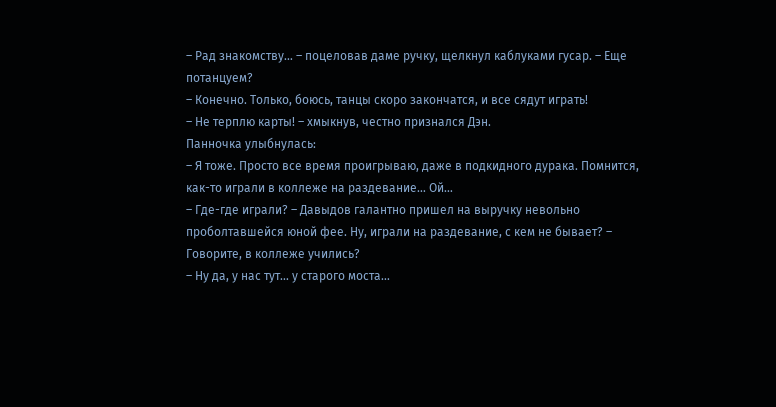– Рад знакомству… – поцеловав даме ручку, щелкнул каблуками гусар. – Еще потанцуем?
– Конечно. Только, боюсь, танцы скоро закончатся, и все сядут играть!
– Не терплю карты! – хмыкнув, честно признался Дэн.
Панночка улыбнулась:
– Я тоже. Просто все время проигрываю, даже в подкидного дурака. Помнится, как-то играли в коллеже на раздевание… Ой…
– Где-где играли? – Давыдов галантно пришел на выручку невольно проболтавшейся юной фее. Ну, играли на раздевание, с кем не бывает? – Говорите, в коллеже учились?
– Ну да, у нас тут… у старого моста…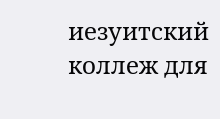иезуитский коллеж для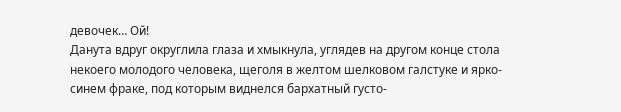девочек… Ой!
Данута вдруг округлила глаза и хмыкнула, углядев на другом конце стола некоего молодого человека, щеголя в желтом шелковом галстуке и ярко-синем фраке, под которым виднелся бархатный густо-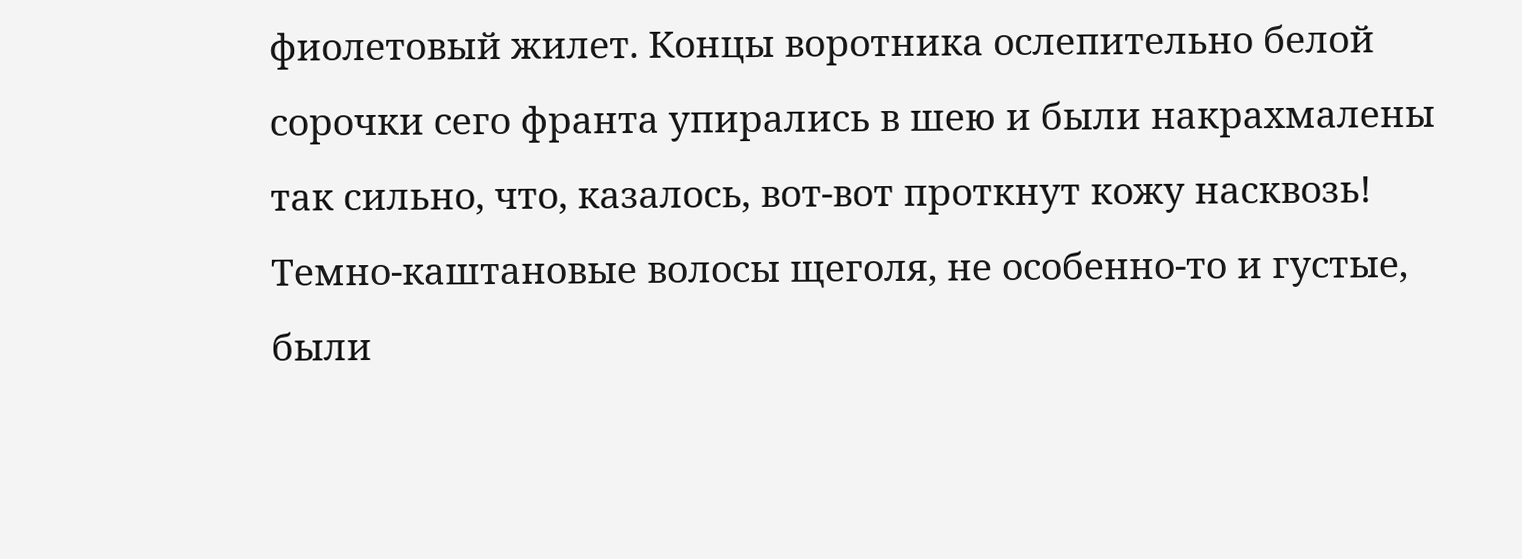фиолетовый жилет. Концы воротника ослепительно белой сорочки сего франта упирались в шею и были накрахмалены так сильно, что, казалось, вот-вот проткнут кожу насквозь! Темно-каштановые волосы щеголя, не особенно-то и густые, были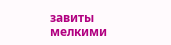завиты мелкими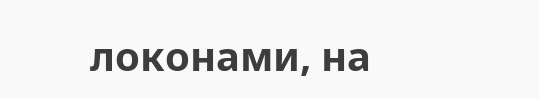локонами, на